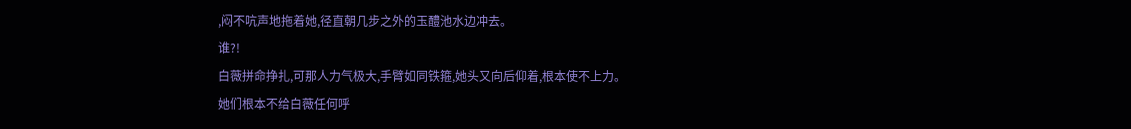,闷不吭声地拖着她,径直朝几步之外的玉醴池水边冲去。
谁?!
白薇拼命挣扎,可那人力气极大,手臂如同铁箍,她头又向后仰着,根本使不上力。
她们根本不给白薇任何呼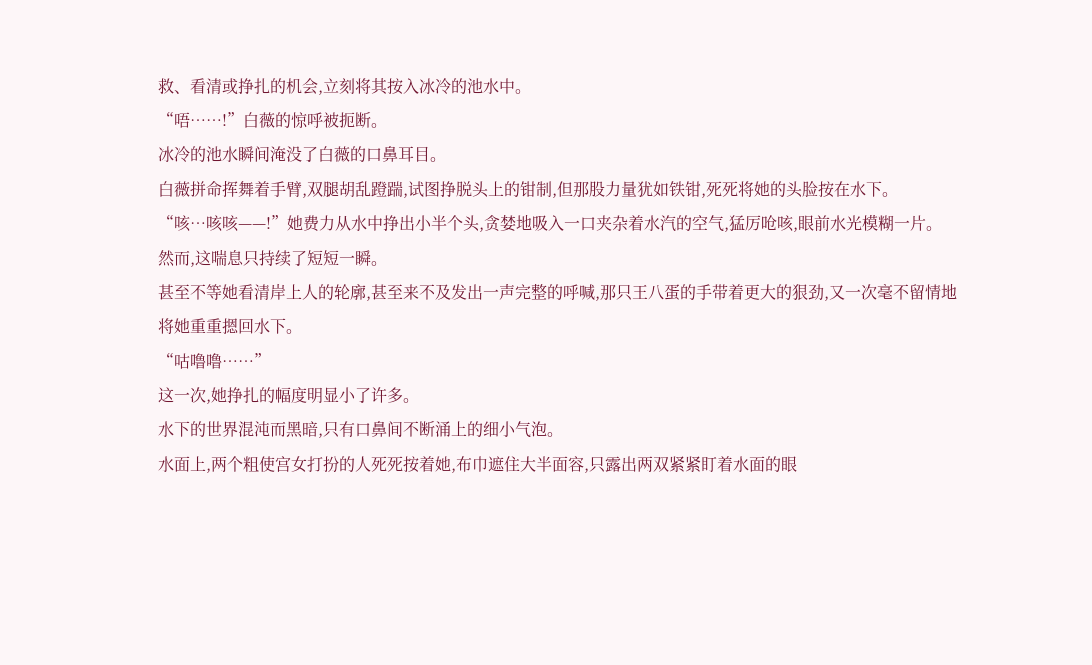救、看清或挣扎的机会,立刻将其按入冰冷的池水中。
“唔……!”白薇的惊呼被扼断。
冰冷的池水瞬间淹没了白薇的口鼻耳目。
白薇拼命挥舞着手臂,双腿胡乱蹬踹,试图挣脱头上的钳制,但那股力量犹如铁钳,死死将她的头脸按在水下。
“咳…咳咳——!”她费力从水中挣出小半个头,贪婪地吸入一口夹杂着水汽的空气,猛厉呛咳,眼前水光模糊一片。
然而,这喘息只持续了短短一瞬。
甚至不等她看清岸上人的轮廓,甚至来不及发出一声完整的呼喊,那只王八蛋的手带着更大的狠劲,又一次毫不留情地将她重重摁回水下。
“咕噜噜……”
这一次,她挣扎的幅度明显小了许多。
水下的世界混沌而黑暗,只有口鼻间不断涌上的细小气泡。
水面上,两个粗使宫女打扮的人死死按着她,布巾遮住大半面容,只露出两双紧紧盯着水面的眼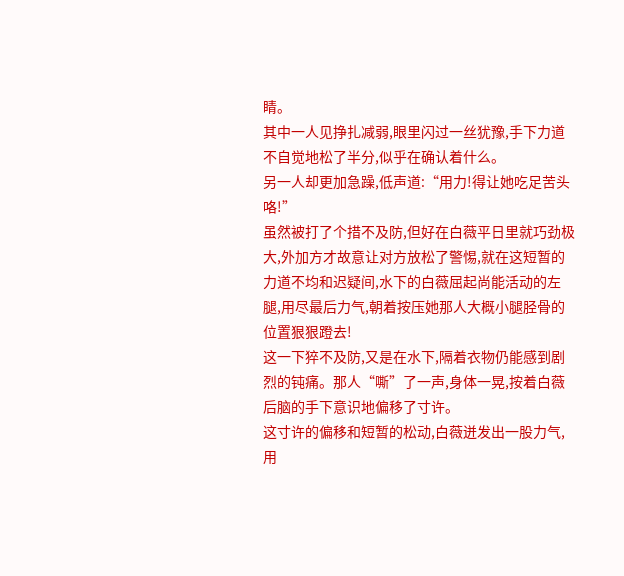睛。
其中一人见挣扎减弱,眼里闪过一丝犹豫,手下力道不自觉地松了半分,似乎在确认着什么。
另一人却更加急躁,低声道:“用力!得让她吃足苦头咯!”
虽然被打了个措不及防,但好在白薇平日里就巧劲极大,外加方才故意让对方放松了警惕,就在这短暂的力道不均和迟疑间,水下的白薇屈起尚能活动的左腿,用尽最后力气,朝着按压她那人大概小腿胫骨的位置狠狠蹬去!
这一下猝不及防,又是在水下,隔着衣物仍能感到剧烈的钝痛。那人“嘶”了一声,身体一晃,按着白薇后脑的手下意识地偏移了寸许。
这寸许的偏移和短暂的松动,白薇迸发出一股力气,用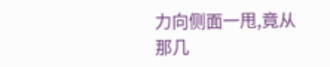力向侧面一甩,竟从那几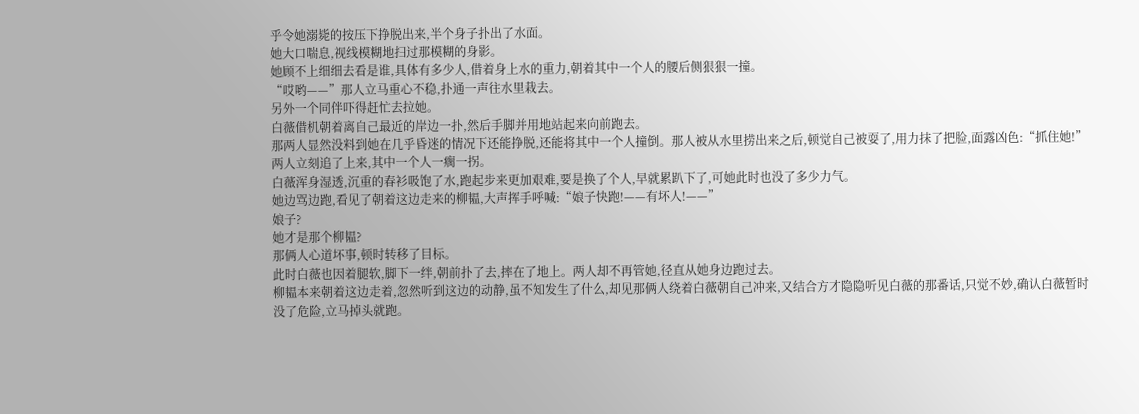乎令她溺毙的按压下挣脱出来,半个身子扑出了水面。
她大口喘息,视线模糊地扫过那模糊的身影。
她顾不上细细去看是谁,具体有多少人,借着身上水的重力,朝着其中一个人的腰后侧狠狠一撞。
“哎哟——”那人立马重心不稳,扑通一声往水里栽去。
另外一个同伴吓得赶忙去拉她。
白薇借机朝着离自己最近的岸边一扑,然后手脚并用地站起来向前跑去。
那两人显然没料到她在几乎昏迷的情况下还能挣脱,还能将其中一个人撞倒。那人被从水里捞出来之后,顿觉自己被耍了,用力抹了把脸,面露凶色:“抓住她!”
两人立刻追了上来,其中一个人一瘸一拐。
白薇浑身湿透,沉重的春衫吸饱了水,跑起步来更加艰难,要是换了个人,早就累趴下了,可她此时也没了多少力气。
她边骂边跑,看见了朝着这边走来的柳韫,大声挥手呼喊:“娘子快跑!——有坏人!——”
娘子?
她才是那个柳韫?
那俩人心道坏事,顿时转移了目标。
此时白薇也因着腿软,脚下一绊,朝前扑了去,摔在了地上。两人却不再管她,径直从她身边跑过去。
柳韫本来朝着这边走着,忽然听到这边的动静,虽不知发生了什么,却见那俩人绕着白薇朝自己冲来,又结合方才隐隐听见白薇的那番话,只觉不妙,确认白薇暂时没了危险,立马掉头就跑。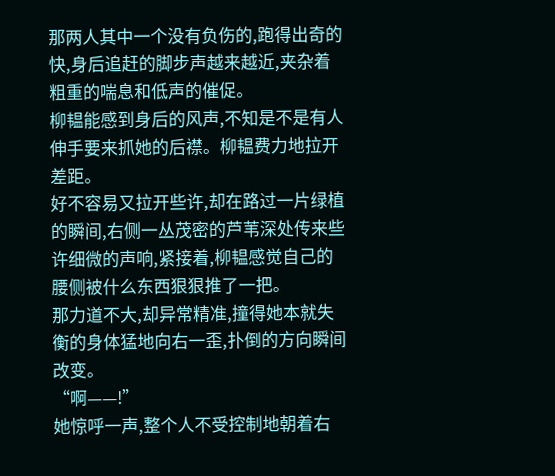那两人其中一个没有负伤的,跑得出奇的快,身后追赶的脚步声越来越近,夹杂着粗重的喘息和低声的催促。
柳韫能感到身后的风声,不知是不是有人伸手要来抓她的后襟。柳韫费力地拉开差距。
好不容易又拉开些许,却在路过一片绿植的瞬间,右侧一丛茂密的芦苇深处传来些许细微的声响,紧接着,柳韫感觉自己的腰侧被什么东西狠狠推了一把。
那力道不大,却异常精准,撞得她本就失衡的身体猛地向右一歪,扑倒的方向瞬间改变。
“啊——!”
她惊呼一声,整个人不受控制地朝着右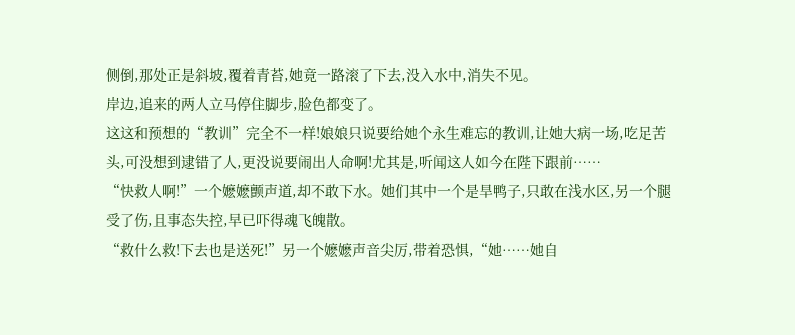侧倒,那处正是斜坡,覆着青苔,她竟一路滚了下去,没入水中,消失不见。
岸边,追来的两人立马停住脚步,脸色都变了。
这这和预想的“教训”完全不一样!娘娘只说要给她个永生难忘的教训,让她大病一场,吃足苦头,可没想到逮错了人,更没说要闹出人命啊!尤其是,听闻这人如今在陛下跟前……
“快救人啊!”一个嬷嬷颤声道,却不敢下水。她们其中一个是旱鸭子,只敢在浅水区,另一个腿受了伤,且事态失控,早已吓得魂飞魄散。
“救什么救!下去也是送死!”另一个嬷嬷声音尖厉,带着恐惧,“她……她自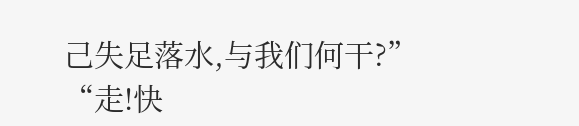己失足落水,与我们何干?”
“走!快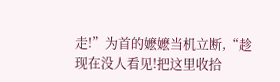走!”为首的嬷嬷当机立断,“趁现在没人看见!把这里收拾